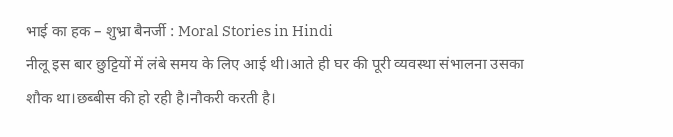भाई का हक – शुभ्रा बैनर्जी : Moral Stories in Hindi
नीलू इस बार छुट्टियों में लंबे समय के लिए आई थी।आते ही घर की पूरी व्यवस्था संभालना उसका शौक था।छब्बीस की हो रही है।नौकरी करती है।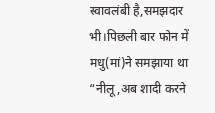स्वावलंबी है,समझदार भी।पिछली बार फोन में मधु(मां)ने समझाया था “नीलू,अब शादी करने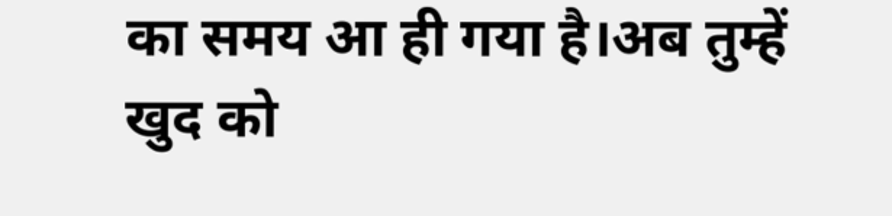का समय आ ही गया है।अब तुम्हें खुद को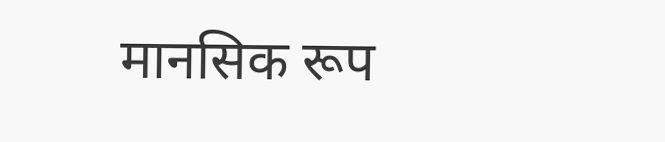मानसिक रूप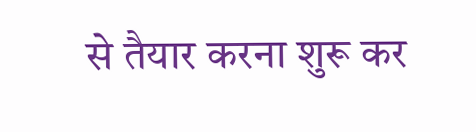से तैयार करना शुरू कर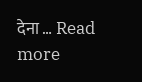देना … Read more